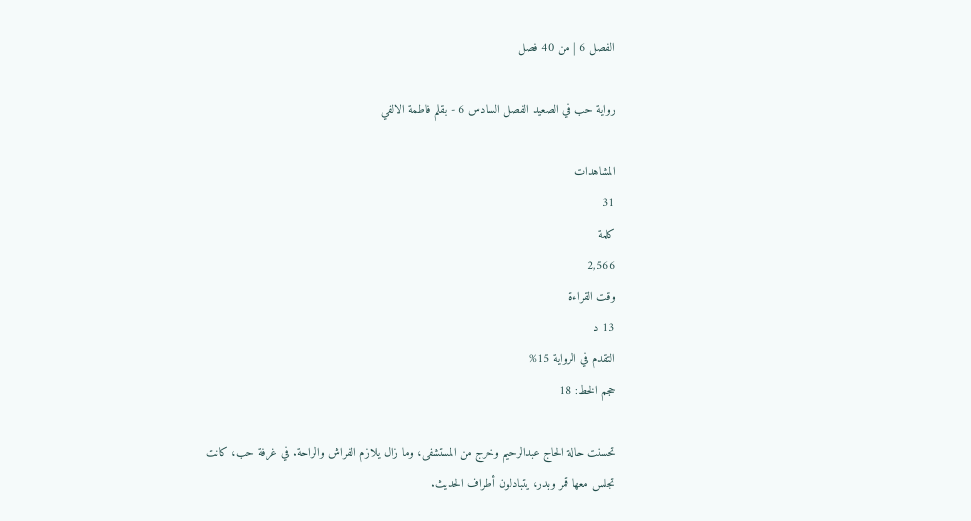الفصل 6 | من 40 فصل

رواية حب في الصعيد الفصل السادس 6 - بقلم فاطمة الالفي

المشاهدات
31
كلمة
2,566
وقت القراءة
13 د
التقدم في الرواية 15%
حجم الخط: 18

تحسنت حالة الحاج عبدالرحيم وخرج من المستشفى، وما زال يلازم الفراش والراحة. في غرفة حب، كانت تجلس معها قمر وبدر، يتبادلون أطراف الحديث.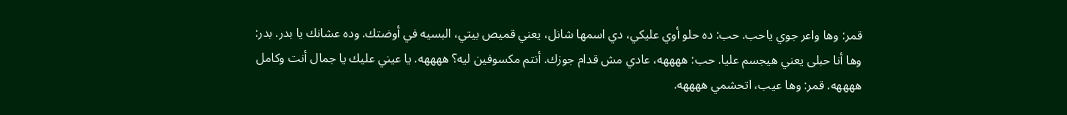قمر: وها واعر جوي ياحب. حب: ده حلو أوي عليكي، دي اسمها شانل، يعني قميص بيتي، البسيه في أوضتك. وده عشانك يا بدر. بدر: وها أنا حبلى يعني هيجسم عليا. حب: ههههه، عادي مش قدام جوزك. أنتم مكسوفين ليه؟ ههههه. يا عيني عليك يا جمال أنت وكامل ههههه. قمر: وها عيب، اتحشمي ههههه.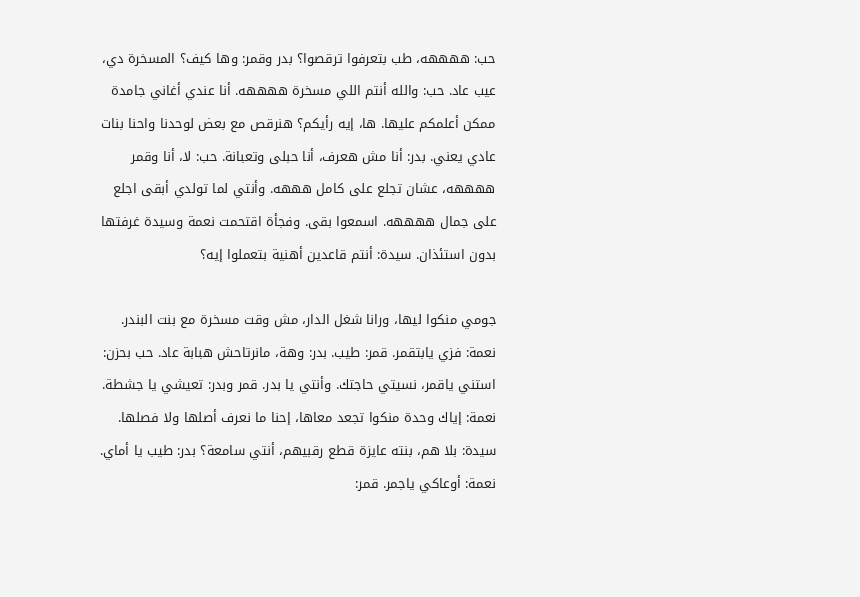حب: ههههه، طب بتعرفوا ترقصوا؟ بدر وقمر: وها كيف؟ المسخرة دي، عيب عاد. حب: والله أنتم اللي مسخرة ههههه. أنا عندي أغاني جامدة ممكن أعلمكم عليها. ها، إيه رأيكم؟ هنرقص مع بعض لوحدنا واحنا بنات عادي يعني. بدر: أنا مش هعرف، أنا حبلى وتعبانة. حب: لا، أنا وقمر ههههه، عشان تجلع على كامل هههه. وأنتي لما تولدي أبقى اجلع على جمال ههههه. اسمعوا بقى. وفجأة اقتحمت نعمة وسيدة غرفتها بدون استئذان. سيدة: أنتم قاعدين أهنية بتعملوا إيه؟

جومي منكوا ليها، ورانا شغل الدار، مش وقت مسخرة مع بنت البندر. نعمة: فزي يابتقمر. قمر: طيب. بدر: وهة، مانرتاحش هبابة عاد. حب بحزن: استني ياقمر، نسيتي حاجتك. وأنتي يا بدر. قمر وبدر: تعيشي يا جشطة. نعمة: إياك وحدة منكوا تجعد معاها، إحنا ما نعرف أصلها ولا فصلها. سيدة: بلا هم، بنته عايزة قطع رقبيهم، أنتي سامعة؟ بدر: طيب يا أماي. نعمة: أوعاكي ياجمر. قمر: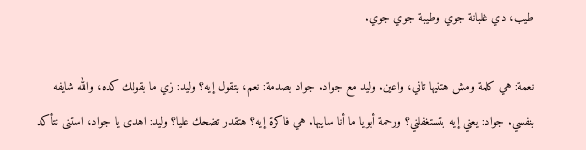طيب، دي غلبانة جوي وطيبة جوي جوي.

نعمة: هي كلمة ومش هتنيها تاني، واعين. وليد مع جواد. جواد بصدمة: نعم، بتقول إيه؟ وليد: زي ما بقولك كده، والله شايفه بنفسي. جواد: يعني إيه بتستغفلني؟ ورحمة أبويا ما أنا سايبها. هي فاكرة إيه؟ هتقدر تضحك عليا؟ وليد: اهدى يا جواد، استنى نتأكد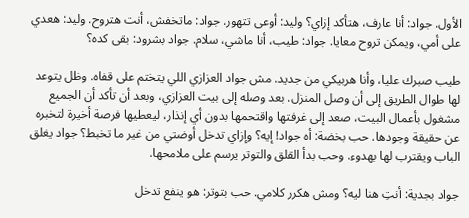الأول. جواد: أنا عارف، هتأكد إزاي؟ وليد: أوعى تتهور. جواد: ماتخفش، أنت هتروح. وليد: هعدي على أمي، ويمكن تروح معايا. جواد: طيب، أنا ماشي، سلام. جواد بشرود: بقى كده؟

طيب صبرك عليا، وأنا هربيكي من جديد. مش جواد العزازي اللي يتختم على قفاه. وظل يتوعد لها طوال الطريق إلى أن وصل المنزل. بعد وصله إلى بيت العزازي، وبعد أن تأكد أن الجميع مشغول بأعمال البيت، صعد إلى غرفتها واقتحمها بدون أي إنذار، ليعطيها فرصة أخيرة لتخبره عن حقيقة وجودها. حب بخضة: أه جواد! إيه؟ وإزاي تدخل أوضتي من غير ما تخبط؟ جواد يغلق الباب ويقترب لها بهدوء. وحب بدأ القلق والتوتر يرسم على ملامحها.

جواد بجدية: أنتِ هنا ليه؟ ومش هكرر كلامي. حب بتوتر: هو ينفع تدخل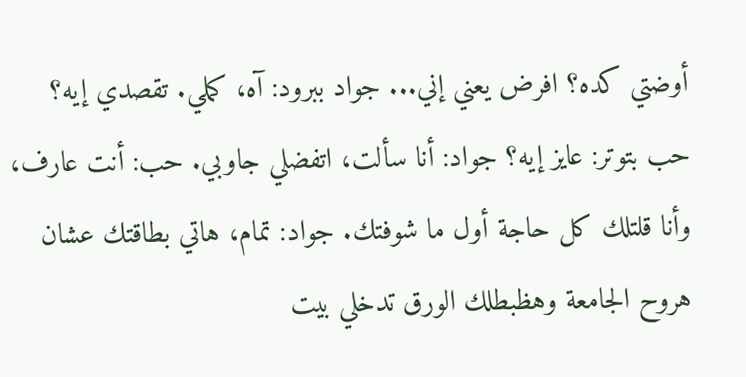أوضتي كده؟ افرض يعني إني... جواد ببرود: آه، كملي. تقصدي إيه؟ حب بتوتر: عايز إيه؟ جواد: أنا سألت، اتفضلي جاوبي. حب: أنت عارف، وأنا قلتلك كل حاجة أول ما شوفتك. جواد: تمام، هاتي بطاقتك عشان هروح الجامعة وهظبطلك الورق تدخلي بيت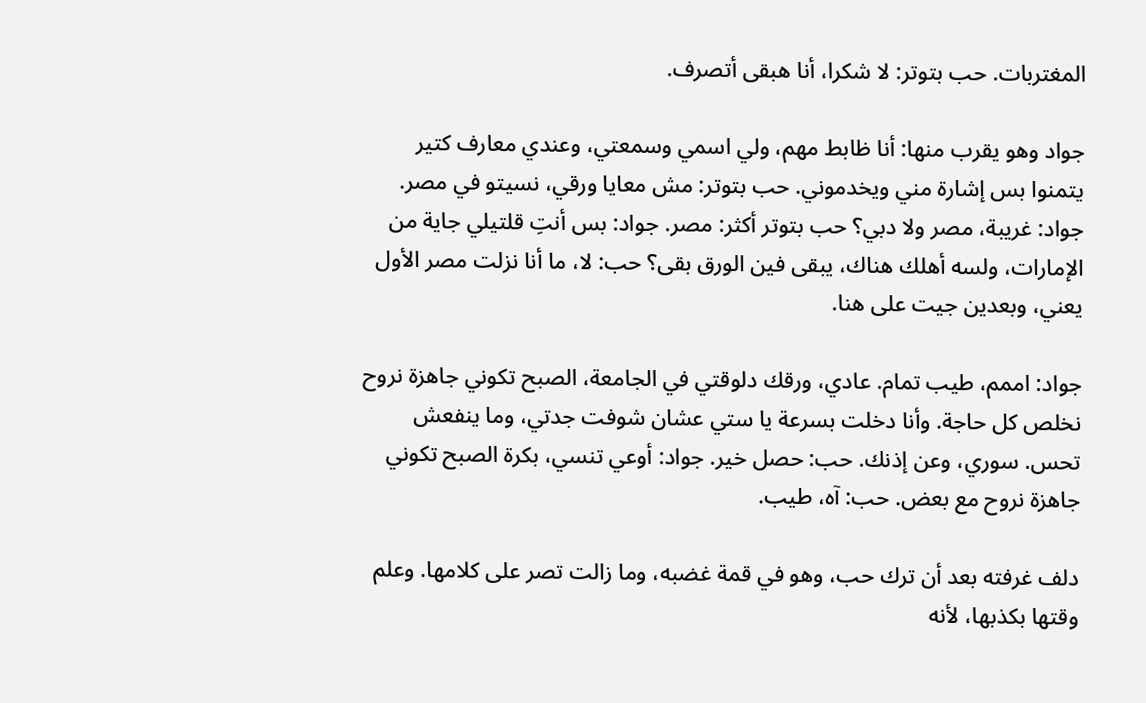المغتربات. حب بتوتر: لا شكرا، أنا هبقى أتصرف.

جواد وهو يقرب منها: أنا ظابط مهم، ولي اسمي وسمعتي، وعندي معارف كتير يتمنوا بس إشارة مني ويخدموني. حب بتوتر: مش معايا ورقي، نسيتو في مصر. جواد: غريبة، مصر ولا دبي؟ حب بتوتر أكثر: مصر. جواد: بس أنتِ قلتيلي جاية من الإمارات، ولسه أهلك هناك، يبقى فين الورق بقى؟ حب: لا، ما أنا نزلت مصر الأول يعني، وبعدين جيت على هنا.

جواد: اممم، طيب تمام. عادي، ورقك دلوقتي في الجامعة، الصبح تكوني جاهزة نروح نخلص كل حاجة. وأنا دخلت بسرعة يا ستي عشان شوفت جدتي، وما ينفعش تحس. سوري، وعن إذنك. حب: حصل خير. جواد: أوعي تنسي، بكرة الصبح تكوني جاهزة نروح مع بعض. حب: آه، طيب.

دلف غرفته بعد أن ترك حب، وهو في قمة غضبه، وما زالت تصر على كلامها. وعلم وقتها بكذبها، لأنه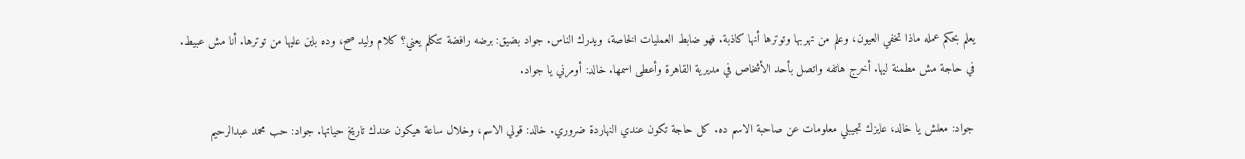يعلم بحكم عمله ماذا تخفي العيون، وعلم من تهربها وتوترها أنها كاذبة. فهو ضابط العمليات الخاصة، ويدرك الناس. جواد بضيق: برضه رافضة تتكلم يعني؟ كلام وليد صح، وده باين عليها من توترها. أنا مش عبيط. في حاجة مش مطمنة ليها. أخرج هاتفه واتصل بأحد الأشخاص في مديرية القاهرة وأعطى اسمها. خالد: أومرني يا جواد.

جواد: معلش يا خالد، عايزك تجيبلي معلومات عن صاحبة الاسم ده. كل حاجة تكون عندي النهاردة ضروري. خالد: قولي الاسم، وخلال ساعة هيكون عندك تاريخ حياتها. جواد: حب محمد عبدالرحيم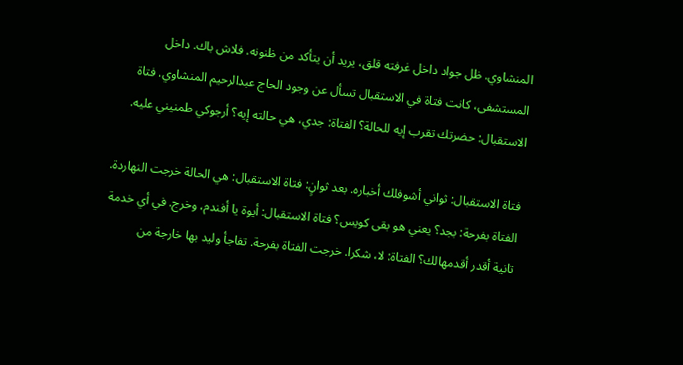المنشاوي. ظل جواد داخل غرفته قلق، يريد أن يتأكد من ظنونه. فلاش باك. داخل المستشفى، كانت فتاة في الاستقبال تسأل عن وجود الحاج عبدالرحيم المنشاوي. فتاة الاستقبال: حضرتك تقرب إيه للحالة؟ الفتاة: جدي، هي حالته إيه؟ أرجوكي طمنيني عليه.

فتاة الاستقبال: ثواني أشوفلك أخباره. بعد ثوانٍ: فتاة الاستقبال: هي الحالة خرجت النهاردة. الفتاة بفرحة: بجد؟ يعني هو بقى كويس؟ فتاة الاستقبال: أيوة يا أفندم، وخرج. في أي خدمة تانية أقدر أقدمهالك؟ الفتاة: لا، شكرا. خرجت الفتاة بفرحة. تفاجأ وليد بها خارجة من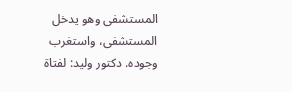المستشفى وهو يدخل المستشفى، واستغرب وجوده. دكتور وليد: لفتاة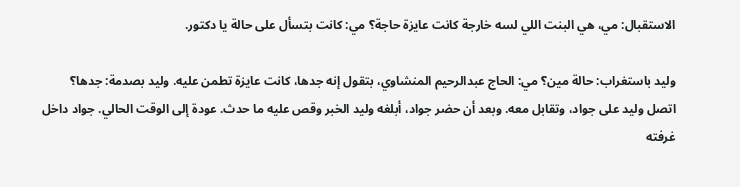الاستقبال: مي، هي البنت اللي لسه خارجة كانت عايزة حاجة؟ مي: كانت بتسأل على حالة يا دكتور.

وليد باستغراب: حالة مين؟ مي: الحاج عبدالرحيم المنشاوي، بتقول إنه جدها، كانت عايزة تطمن عليه. وليد بصدمة: جدها؟ اتصل وليد على جواد، وتقابل معه. وبعد أن حضر جواد، أبلغه وليد الخبر وقص عليه ما حدث. عودة إلى الوقت الحالي. جواد داخل غرفته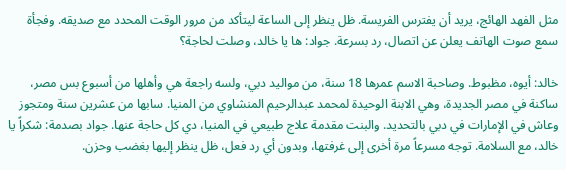مثل الفهد الهائج، يريد أن يفترس الفريسة. ظل ينظر إلى الساعة ليتأكد من مرور الوقت المحدد مع صديقه. وفجأة سمع صوت الهاتف يعلن عن اتصال، رد بسرعة. جواد: ها يا خالد، وصلت لحاجة؟

خالد: أيوه، مظبوط. وصاحبة الاسم عمرها 18 سنة، من مواليد دبي، ولسه راجعة هي وأهلها من أسبوع بس مصر، ساكنة في مصر الجديدة، وهي الابنة الوحيدة لمحمد عبدالرحيم المنشاوي من المنيا. سابها من عشرين سنة ومتجوز وعاش في الإمارات في دبي بالتحديد. والبنت مقدمة علاج طبيعي في المنيا، دي كل حاجة عنها. جواد بصدمة: شكراً يا خالد، مع السلامة. توجه مسرعاً مرة أخرى إلى غرفتها، وبدون أي رد فعل، ظل ينظر إليها بغضب وحزن.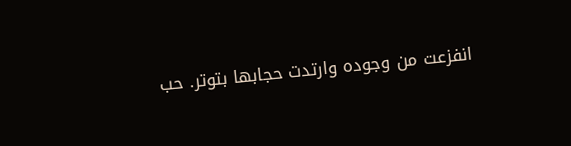انفزعت من وجوده وارتدت حجابها بتوتر. حب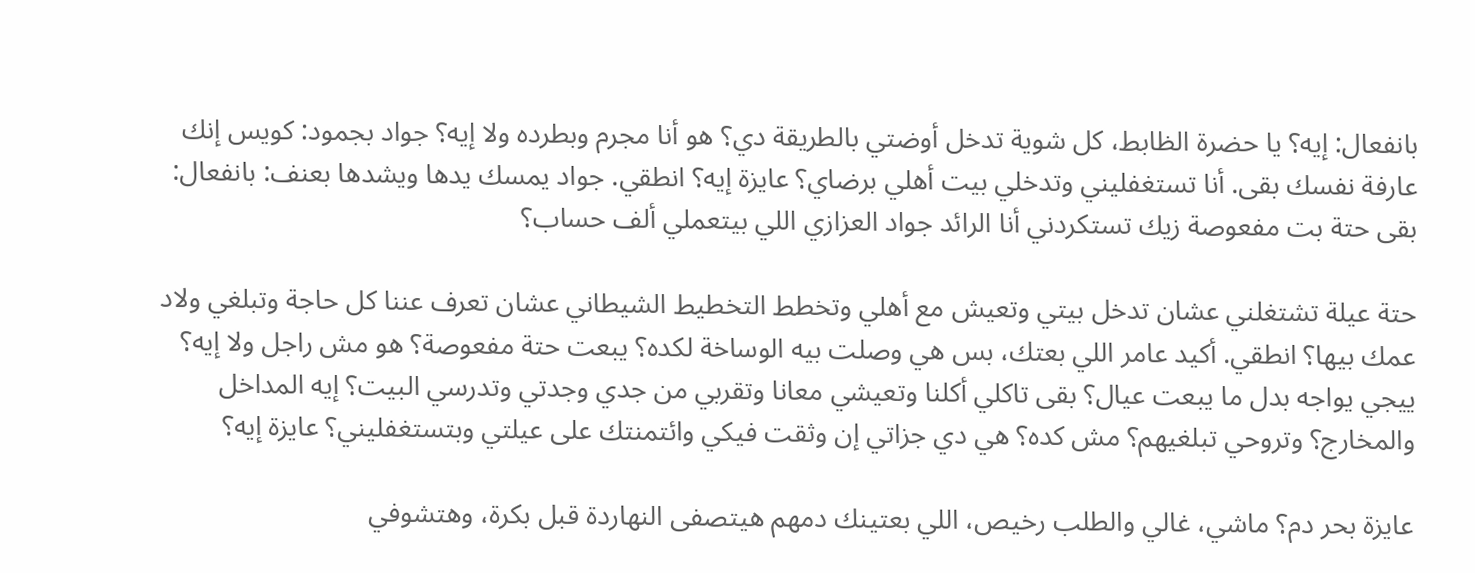بانفعال: إيه؟ يا حضرة الظابط، كل شوية تدخل أوضتي بالطريقة دي؟ هو أنا مجرم وبطرده ولا إيه؟ جواد بجمود: كويس إنك عارفة نفسك بقى. أنا تستغفليني وتدخلي بيت أهلي برضاي؟ عايزة إيه؟ انطقي. جواد يمسك يدها ويشدها بعنف: بانفعال: بقى حتة بت مفعوصة زيك تستكردني أنا الرائد جواد العزازي اللي بيتعملي ألف حساب؟

حتة عيلة تشتغلني عشان تدخل بيتي وتعيش مع أهلي وتخطط التخطيط الشيطاني عشان تعرف عننا كل حاجة وتبلغي ولاد عمك بيها؟ انطقي. أكيد عامر اللي بعتك، بس هي وصلت بيه الوساخة لكده؟ يبعت حتة مفعوصة؟ هو مش راجل ولا إيه؟ ييجي يواجه بدل ما يبعت عيال؟ بقى تاكلي أكلنا وتعيشي معانا وتقربي من جدي وجدتي وتدرسي البيت؟ إيه المداخل والمخارج؟ وتروحي تبلغيهم؟ مش كده؟ هي دي جزاتي إن وثقت فيكي وائتمنتك على عيلتي وبتستغفليني؟ عايزة إيه؟

عايزة بحر دم؟ ماشي، غالي والطلب رخيص، اللي بعتينك دمهم هيتصفى النهاردة قبل بكرة، وهتشوفي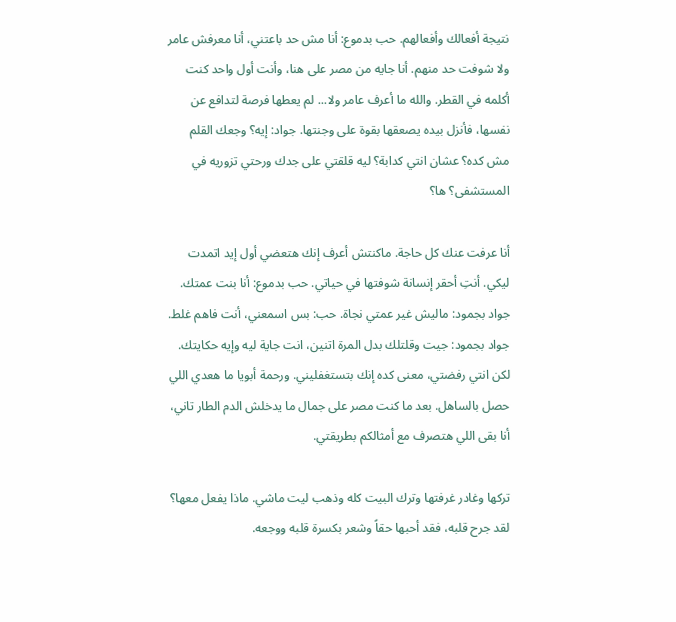نتيجة أفعالك وأفعالهم. حب بدموع: أنا مش حد باعتني، أنا معرفش عامر ولا شوفت حد منهم. أنا جايه من مصر على هنا، وأنت أول واحد كنت أكلمه في القطر. والله ما أعرف عامر ولا... لم يعطها فرصة لتدافع عن نفسها، فأنزل بيده يصعقها بقوة على وجنتها. جواد: إيه؟ وجعك القلم مش كده؟ عشان انتي كدابة؟ ليه قلقتي على جدك ورحتي تزوريه في المستشفى؟ ها؟

أنا عرفت عنك كل حاجة. ماكنتش أعرف إنك هتعضي أول إيد اتمدت ليكي. أنتِ أحقر إنسانة شوفتها في حياتي. حب بدموع: أنا بنت عمتك. جواد بجمود: ماليش غير عمتي نجاة. حب: بس اسمعني، أنت فاهم غلط. جواد بجمود: جيت وقلتلك بدل المرة اتنين، انت جاية ليه وإيه حكايتك. لكن انتي رفضتي، معنى كده إنك بتستغفليني. ورحمة أبويا ما هعدي اللي حصل بالساهل. بعد ما كنت مصر على جمال ما يدخلش الدم الطار تاني، أنا بقى اللي هتصرف مع أمثالكم بطريقتي.

تركها وغادر غرفتها وترك البيت كله وذهب ليت ماشي. ماذا يفعل معها؟ لقد جرح قلبه، فقد أحبها حقاً وشعر بكسرة قلبه ووجعه.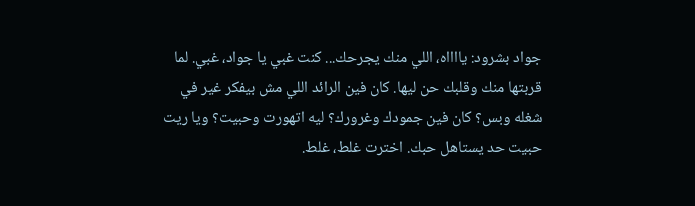جواد بشرود: يااااه، اللي منك يجرحك... كنت غبي يا جواد، غبي. لما قربتها منك وقلبك حن ليها. كان فين الرائد اللي مش بيفكر غير في شغله وبس؟ كان فين جمودك وغرورك؟ ليه اتهورت وحبيت؟ ويا ريت حبيت حد يستاهل حبك. اخترت غلط، غلط.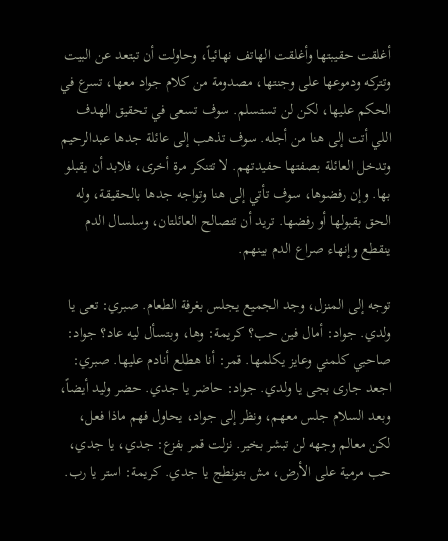أغلقت حقيبتها وأغلقت الهاتف نهائياً، وحاولت أن تبتعد عن البيت وتتركه ودموعها على وجنتها، مصدومة من كلام جواد معها، تسرع في الحكم عليها، لكن لن تستسلم. سوف تسعى في تحقيق الهدف اللي أتت إلى هنا من أجله. سوف تذهب إلى عائلة جدها عبدالرحيم وتدخل العائلة بصفتها حفيدتهم. لا تتنكر مرة أخرى، فلابد أن يقبلو بها. وإن رفضوها، سوف تأتي إلى هنا وتواجه جدها بالحقيقة، وله الحق بقبولها أو رفضها. تريد أن تتصالح العائلتان، وسلسال الدم ينقطع وإنهاء صراع الدم بينهم.

توجه إلى المنزل، وجد الجميع يجلس بغرفة الطعام. صبري: تعى يا ولدي. جواد: أمال فين حب؟ كريمة: وها، وبتسأل ليه عاد؟ جواد: صاحبي كلمني وعايز يكلمها. قمر: أنا هطلع أنادم عليها. صبري: اجعد جارى بجى يا ولدي. جواد: حاضر يا جدي. حضر وليد أيضاً، وبعد السلام جلس معهم، ونظر إلى جواد، يحاول فهم ماذا فعل، لكن معالم وجهه لن تبشر بخير. نزلت قمر بفزع: جدي، يا جدي، حب مرمية على الأرض، مش بتونطج يا جدي. كريمة: استر يا رب.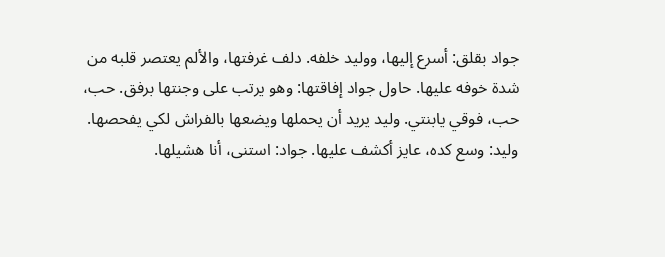جواد بقلق: أسرع إليها، ووليد خلفه. دلف غرفتها، والألم يعتصر قلبه من شدة خوفه عليها. حاول جواد إفاقتها: وهو يرتب على وجنتها برفق. حب، حب، فوقي يابنتي. وليد يريد أن يحملها ويضعها بالفراش لكي يفحصها. وليد: وسع كده، عايز أكشف عليها. جواد: استنى، أنا هشيلها.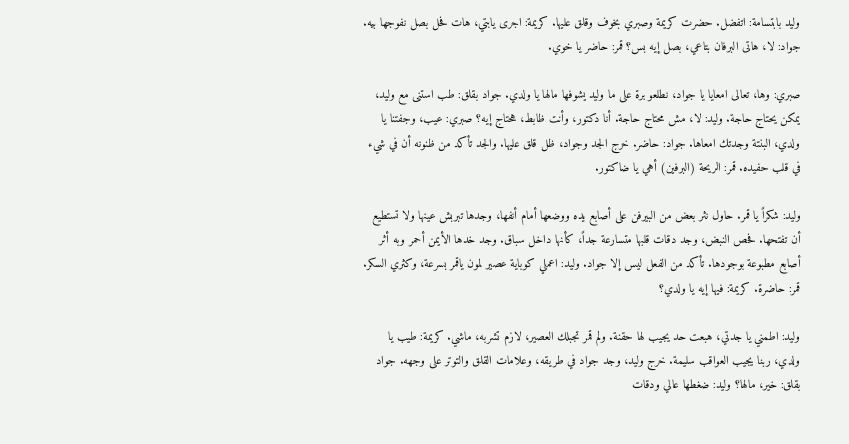وليد بابتسامة: اتفضل. حضرت كريمة وصبري بخوف وقلق عليها. كريمة: اجرى يابتي، هات فحل بصل نفوجها بيه. جواد: لا، هاتى البرفان بتاعي، بصل إيه بس؟ قمر: حاضر يا خوي.

صبري: وها، تعالى امعايا يا جواد، نطلعو برة على ما وليد يشوفها مالها يا ولدي. جواد بقلق: طب استنى مع وليد، يمكن يحتاج حاجة. وليد: لا، مش محتاج حاجة. أنا دكتور، وأنت ظابط، هحتاج إيه؟ صبري: عيب، وجفتنا يا ولدي، البنتة وجدتك امعاها. جواد: حاضر. خرج الجد وجواد، ظل قلق عليها. والجد تأكد من ظنونه أن في شيء في قلب حفيده. قمر: الريحة (البرفين) أهي يا ضاكتور.

وليد: شكراً يا قمر. حاول نثر بعض من البيرفن على أصابع يده ووضعها أمام أنفها، وجدها تبربش عينها ولا تستطيع أن تفتحها. فحص النبض، وجد دقات قلبها متسارعة جداً، كأنها داخل سباق. وجد خدها الأيمن أحمر وبه أثر أصابع مطبوعة بوجودها. تأكد من الفعل ليس إلا جواد. وليد: اعملي كوباية عصير لمون ياقمر بسرعة، وكثري السكر. قمر: حاضرة. كريمة: فيها إيه يا ولدي؟

وليد: اطمني يا جدتي، هبعت حد يجيب لها حقنة. ولم قمر تجبلك العصير، لازم تشربه، ماشي. كريمة: طيب يا ولدي، ربنا يجيب العواقب سليمة. خرج وليد، وجد جواد في طريقه، وعلامات القلق والتوتر على وجهه. جواد بقلق: خير، مالها؟ وليد: ضغطها عالي ودقات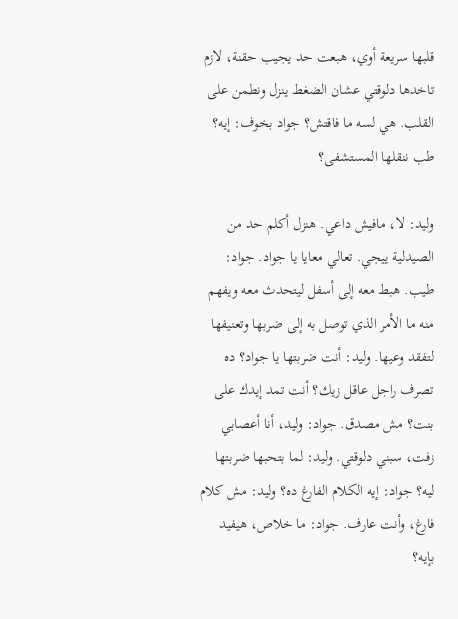قلبها سريعة أوي، هبعت حد يجيب حقنة، لازم تاخدها دلوقتي عشان الضغط ينزل ونطمن على القلب. هي لسه ما فاقتش؟ جواد بخوف: إيه؟ طب ننقلها المستشفى؟

وليد: لا، مافيش داعي. هنزل أكلم حد من الصيدلية ييجي. تعالي معايا يا جواد. جواد: طيب. هبط معه إلى أسفل ليتحدث معه ويفهم منه ما الأمر الذي توصل به إلى ضربها وتعنيفها لتفقد وعيها. وليد: أنت ضربتها يا جواد؟ ده تصرف راجل عاقل زيك؟ أنت تمد إيدك على بنت؟ مش مصدق. جواد: وليد، أنا أعصابي زفت، سبني دلوقتي. وليد: لما بتحبها ضربتها ليه؟ جواد: إيه الكلام الفارغ ده؟ وليد: مش كلام فارغ، وأنت عارف. جواد: ما خلاص، هيفيد بإيه؟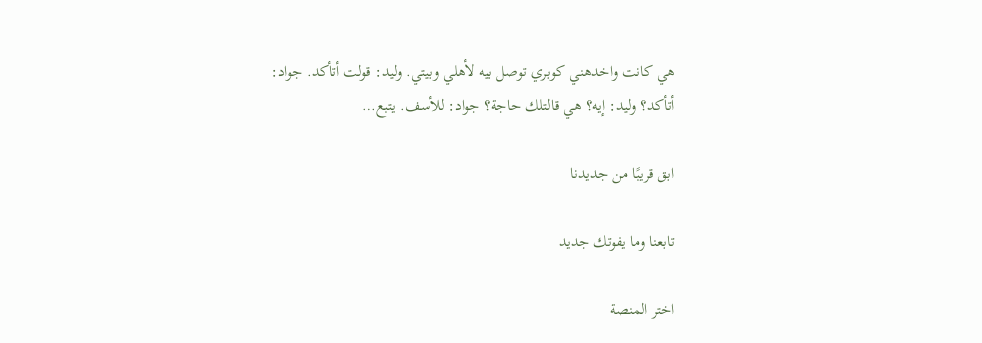هي كانت واخدهني كوبري توصل بيه لأهلي وبيتي. وليد: قولت أتأكد. جواد: أتأكد؟ وليد: إيه؟ هي قالتلك حاجة؟ جواد: للأسف. يتبع…

ابق قريبًا من جديدنا

تابعنا وما يفوتك جديد

اختر المنصة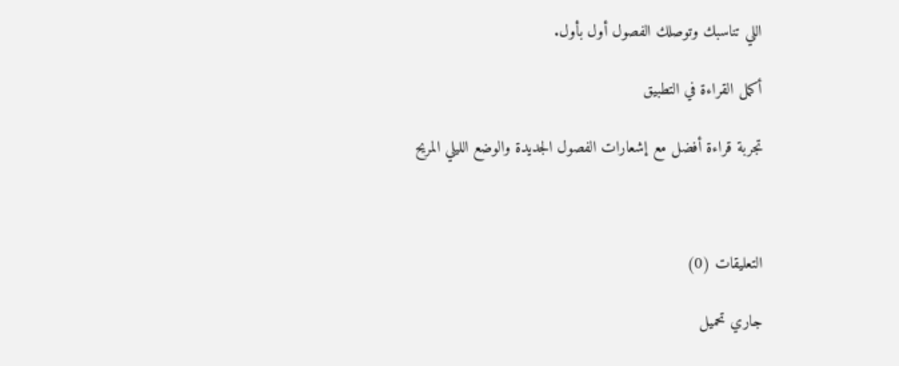اللي تناسبك وتوصلك الفصول أول بأول.

أكمل القراءة في التطبيق

تجربة قراءة أفضل مع إشعارات الفصول الجديدة والوضع الليلي المريح



التعليقات (0)

جاري تحميل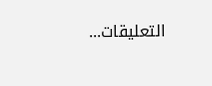التعليقات...